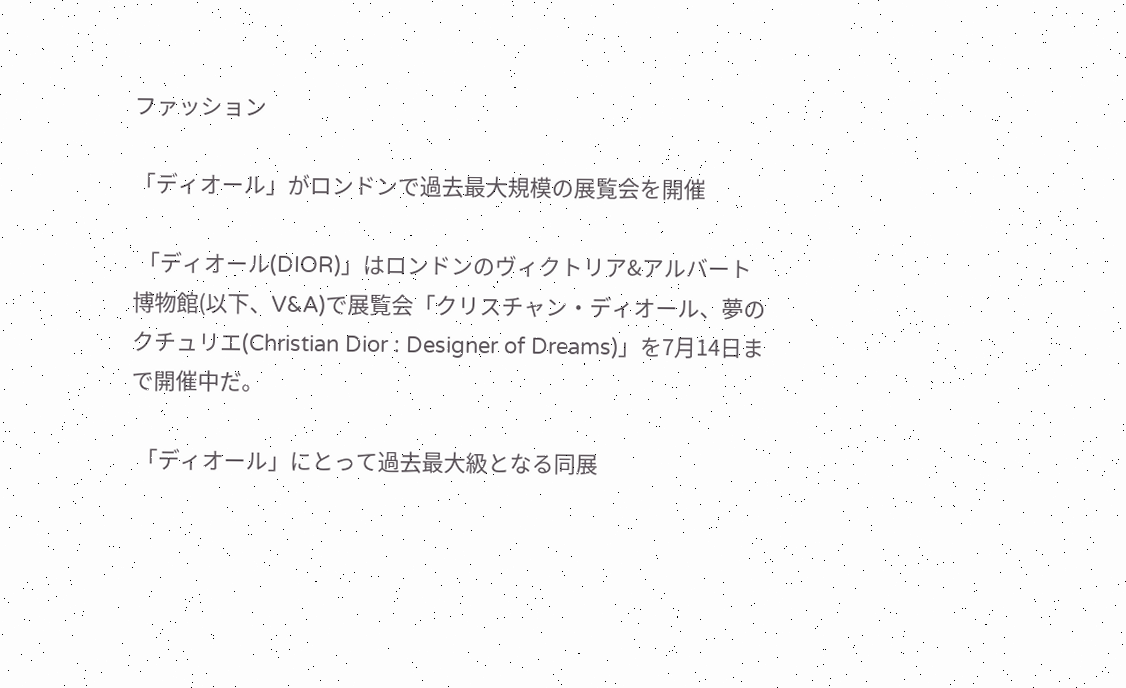ファッション

「ディオール」がロンドンで過去最大規模の展覧会を開催

 「ディオール(DIOR)」はロンドンのヴィクトリア&アルバート博物館(以下、V&A)で展覧会「クリスチャン・ディオール、夢のクチュリエ(Christian Dior : Designer of Dreams)」を7月14日まで開催中だ。

 「ディオール」にとって過去最大級となる同展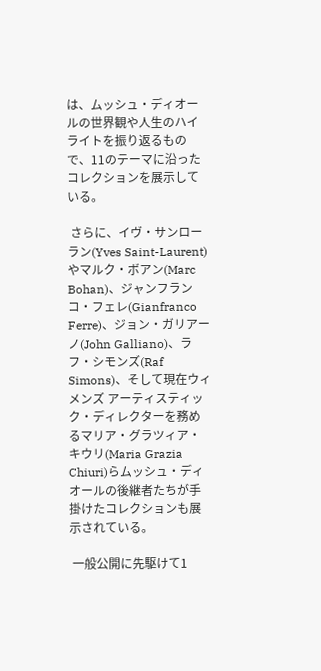は、ムッシュ・ディオールの世界観や人生のハイライトを振り返るもので、11のテーマに沿ったコレクションを展示している。

 さらに、イヴ・サンローラン(Yves Saint-Laurent)やマルク・ボアン(Marc Bohan)、ジャンフランコ・フェレ(Gianfranco Ferre)、ジョン・ガリアーノ(John Galliano)、ラフ・シモンズ(Raf Simons)、そして現在ウィメンズ アーティスティック・ディレクターを務めるマリア・グラツィア・キウリ(Maria Grazia Chiuri)らムッシュ・ディオールの後継者たちが手掛けたコレクションも展示されている。

 一般公開に先駆けて1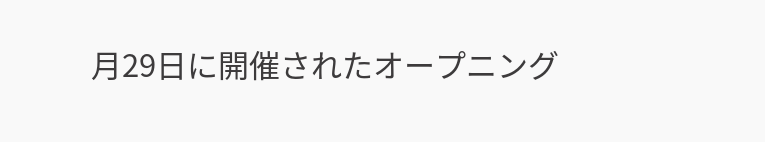月29日に開催されたオープニング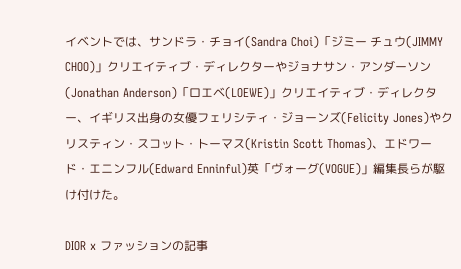イベントでは、サンドラ・チョイ(Sandra Choi)「ジミー チュウ(JIMMY CHOO)」クリエイティブ・ディレクターやジョナサン・アンダーソン(Jonathan Anderson)「ロエベ(LOEWE)」クリエイティブ・ディレクター、イギリス出身の女優フェリシティ・ジョーンズ(Felicity Jones)やクリスティン・スコット・トーマス(Kristin Scott Thomas)、エドワード・エニンフル(Edward Enninful)英「ヴォーグ(VOGUE)」編集長らが駆け付けた。

DIOR x ファッションの記事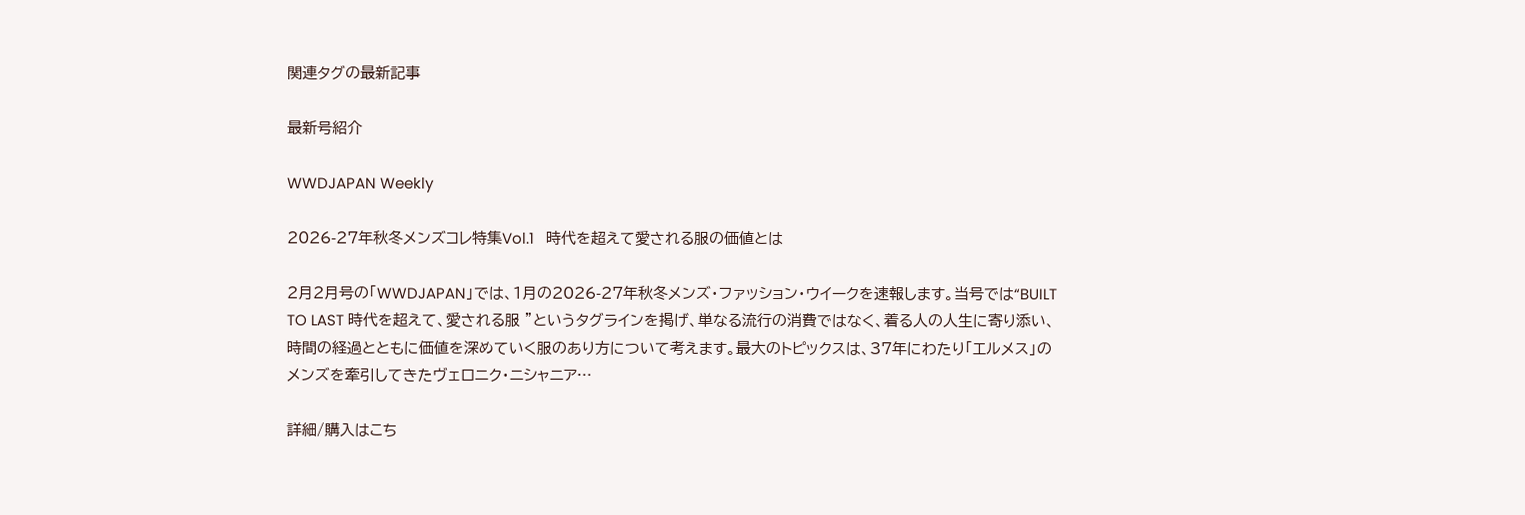関連タグの最新記事

最新号紹介

WWDJAPAN Weekly

2026-27年秋冬メンズコレ特集Vol.1   時代を超えて愛される服の価値とは

2月2月号の「WWDJAPAN」では、1月の2026-27年秋冬メンズ・ファッション・ウイークを速報します。当号では“BUILT TO LAST 時代を超えて、愛される服 ”というタグラインを掲げ、単なる流行の消費ではなく、着る人の人生に寄り添い、時間の経過とともに価値を深めていく服のあり方について考えます。最大のトピックスは、37年にわたり「エルメス」のメンズを牽引してきたヴェロニク・ニシャニア…

詳細/購入はこち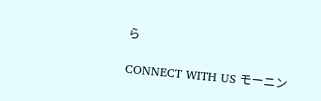ら

CONNECT WITH US モーニン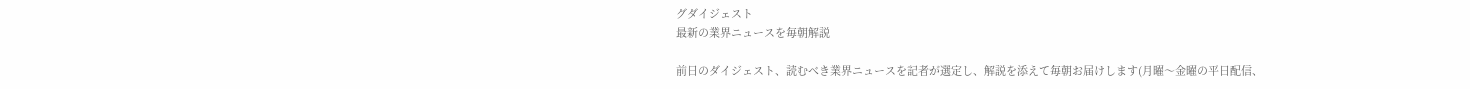グダイジェスト
最新の業界ニュースを毎朝解説

前日のダイジェスト、読むべき業界ニュースを記者が選定し、解説を添えて毎朝お届けします(月曜〜金曜の平日配信、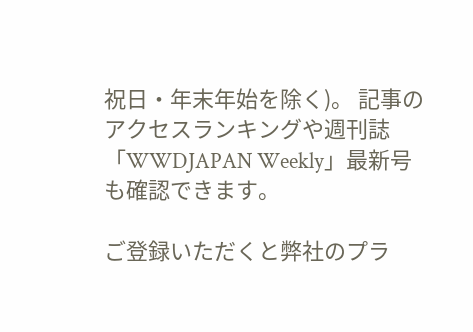祝日・年末年始を除く)。 記事のアクセスランキングや週刊誌「WWDJAPAN Weekly」最新号も確認できます。

ご登録いただくと弊社のプラ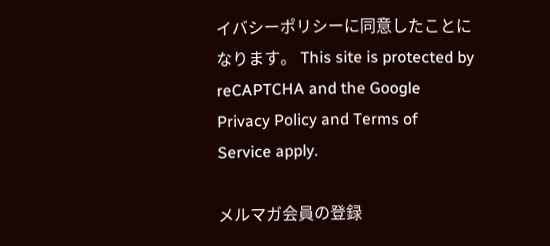イバシーポリシーに同意したことになります。 This site is protected by reCAPTCHA and the Google Privacy Policy and Terms of Service apply.

メルマガ会員の登録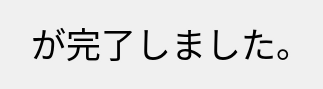が完了しました。